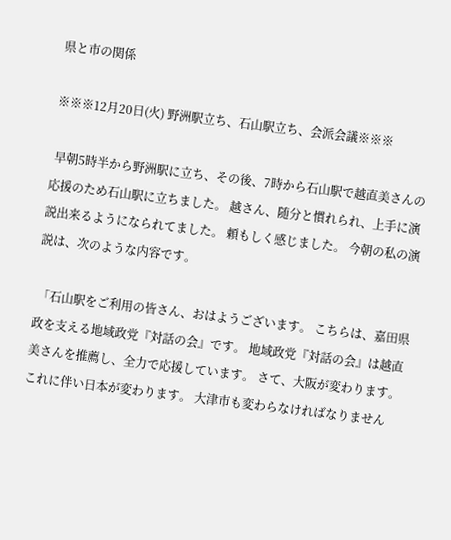県と市の関係

※※※12月20日(火) 野洲駅立ち、石山駅立ち、会派会議※※※

 早朝5時半から野洲駅に立ち、その後、7時から石山駅で越直美さんの応援のため石山駅に立ちました。 越さん、随分と慣れられ、上手に演説出来るようになられてました。 頼もしく感じました。 今朝の私の演説は、次のような内容です。

 「石山駅をご利用の皆さん、おはようございます。 こちらは、嘉田県政を支える地域政党『対話の会』です。 地域政党『対話の会』は越直美さんを推薦し、全力で応援しています。 さて、大阪が変わります。 これに伴い日本が変わります。 大津市も変わらなければなりません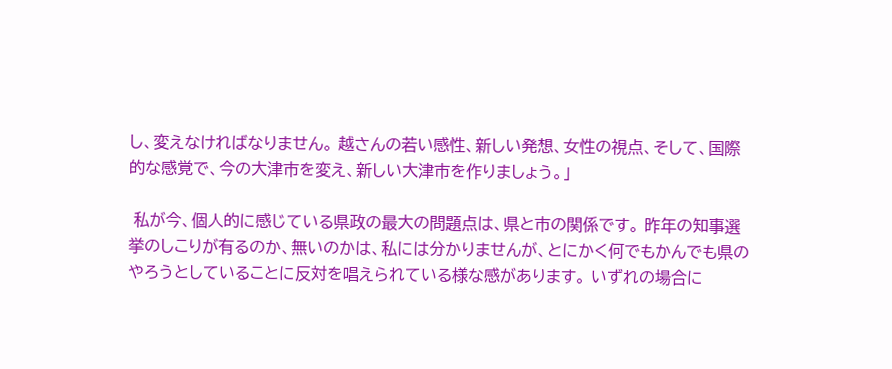し、変えなければなりません。 越さんの若い感性、新しい発想、女性の視点、そして、国際的な感覚で、今の大津市を変え、新しい大津市を作りましょう。」

 私が今、個人的に感じている県政の最大の問題点は、県と市の関係です。 昨年の知事選挙のしこりが有るのか、無いのかは、私には分かりませんが、とにかく何でもかんでも県のやろうとしていることに反対を唱えられている様な感があります。 いずれの場合に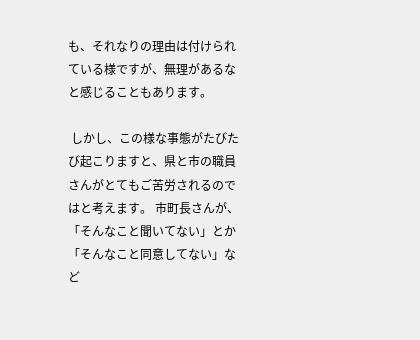も、それなりの理由は付けられている様ですが、無理があるなと感じることもあります。

 しかし、この様な事態がたびたび起こりますと、県と市の職員さんがとてもご苦労されるのではと考えます。 市町長さんが、「そんなこと聞いてない」とか「そんなこと同意してない」など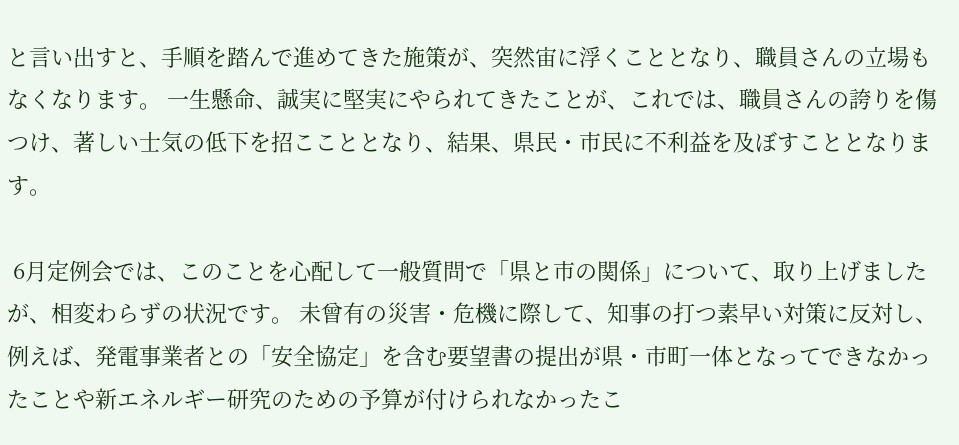と言い出すと、手順を踏んで進めてきた施策が、突然宙に浮くこととなり、職員さんの立場もなくなります。 一生懸命、誠実に堅実にやられてきたことが、これでは、職員さんの誇りを傷つけ、著しい士気の低下を招ここととなり、結果、県民・市民に不利益を及ぼすこととなります。

 6月定例会では、このことを心配して一般質問で「県と市の関係」について、取り上げましたが、相変わらずの状況です。 未曾有の災害・危機に際して、知事の打つ素早い対策に反対し、例えば、発電事業者との「安全協定」を含む要望書の提出が県・市町一体となってできなかったことや新エネルギー研究のための予算が付けられなかったこ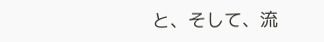と、そして、流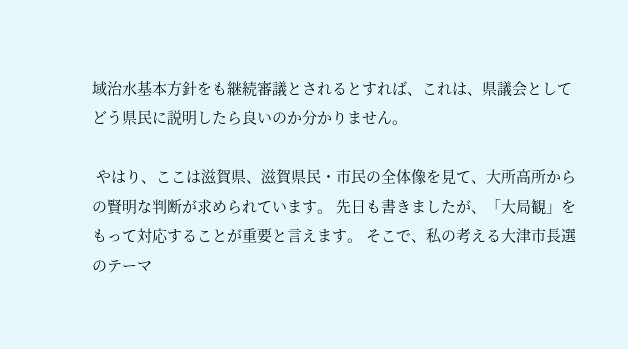域治水基本方針をも継続審議とされるとすれば、これは、県議会としてどう県民に説明したら良いのか分かりません。

 やはり、ここは滋賀県、滋賀県民・市民の全体像を見て、大所高所からの賢明な判断が求められています。 先日も書きましたが、「大局観」をもって対応することが重要と言えます。 そこで、私の考える大津市長選のテーマ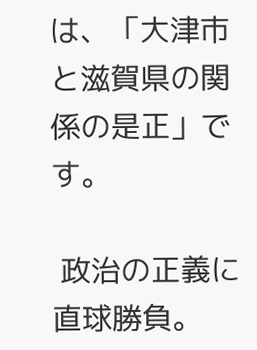は、「大津市と滋賀県の関係の是正」です。

 政治の正義に直球勝負。